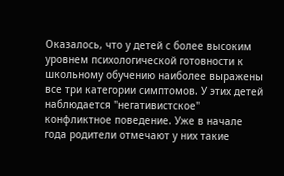Оказалось, что у детей с более высоким уровнем психологической готовности к школьному обучению наиболее выражены все три категории симптомов. У этих детей наблюдается "негативистское" конфликтное поведение. Уже в начале года родители отмечают у них такие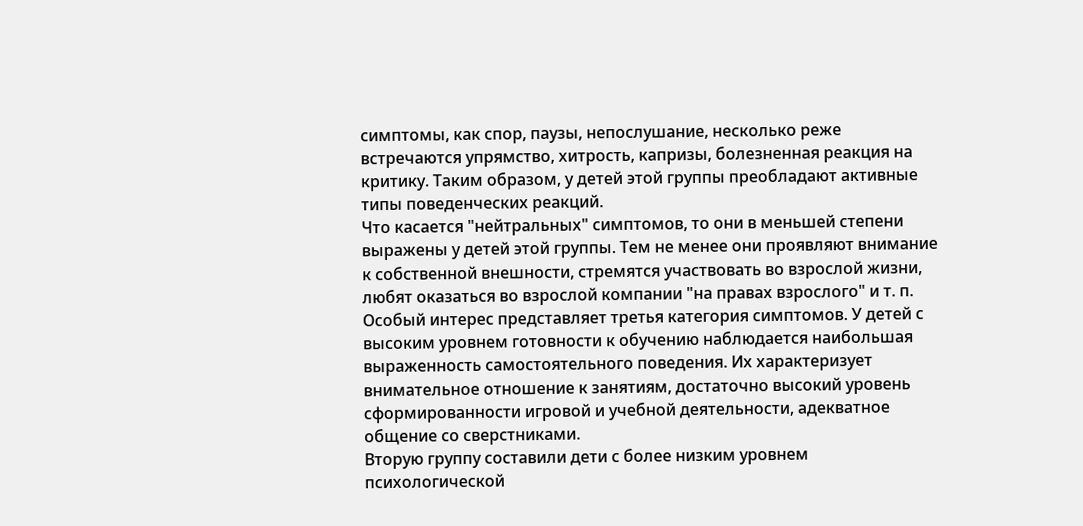симптомы, как спор, паузы, непослушание, несколько реже встречаются упрямство, хитрость, капризы, болезненная реакция на критику. Таким образом, у детей этой группы преобладают активные типы поведенческих реакций.
Что касается "нейтральных" симптомов, то они в меньшей степени выражены у детей этой группы. Тем не менее они проявляют внимание к собственной внешности, стремятся участвовать во взрослой жизни, любят оказаться во взрослой компании "на правах взрослого" и т. п.
Особый интерес представляет третья категория симптомов. У детей с высоким уровнем готовности к обучению наблюдается наибольшая выраженность самостоятельного поведения. Их характеризует внимательное отношение к занятиям, достаточно высокий уровень сформированности игровой и учебной деятельности, адекватное общение со сверстниками.
Вторую группу составили дети с более низким уровнем психологической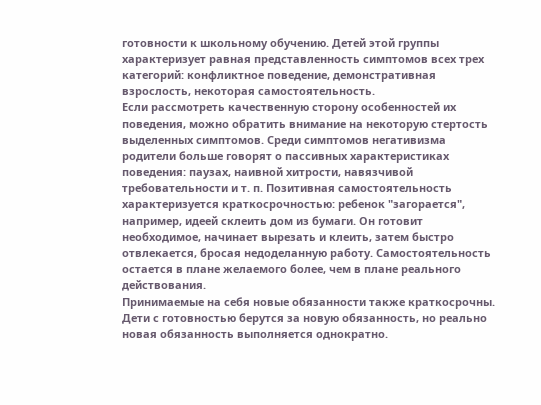готовности к школьному обучению. Детей этой группы характеризует равная представленность симптомов всех трех категорий: конфликтное поведение, демонстративная взрослость, некоторая самостоятельность.
Если рассмотреть качественную сторону особенностей их поведения, можно обратить внимание на некоторую стертость выделенных симптомов. Среди симптомов негативизма родители больше говорят о пассивных характеристиках поведения: паузах, наивной хитрости, навязчивой требовательности и т. п. Позитивная самостоятельность характеризуется краткосрочностью: ребенок "загорается", например, идеей склеить дом из бумаги. Он готовит необходимое, начинает вырезать и клеить, затем быстро отвлекается, бросая недоделанную работу. Самостоятельность остается в плане желаемого более, чем в плане реального действования.
Принимаемые на себя новые обязанности также краткосрочны. Дети с готовностью берутся за новую обязанность, но реально новая обязанность выполняется однократно.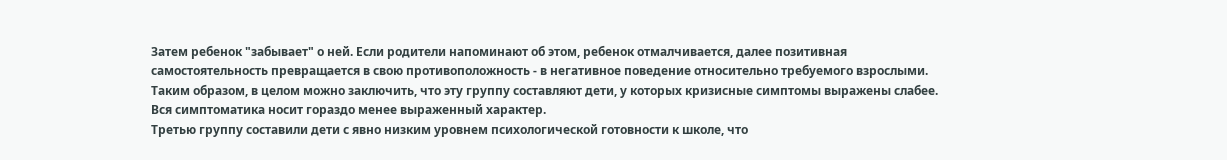Затем ребенок "забывает" о ней. Если родители напоминают об этом, ребенок отмалчивается, далее позитивная самостоятельность превращается в свою противоположность - в негативное поведение относительно требуемого взрослыми.
Таким образом, в целом можно заключить, что эту группу составляют дети, у которых кризисные симптомы выражены слабее. Вся симптоматика носит гораздо менее выраженный характер.
Третью группу составили дети с явно низким уровнем психологической готовности к школе, что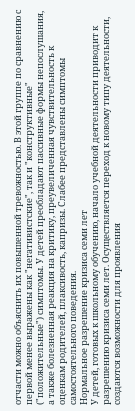отчасти можно объяснить их повышенной тревожностью. В этой группе по сравнению с первой менее выражены как "негативистские", так и "конструктивные" ("положительные") симптомы. У детей преобладают пассивные формы непослушания, а также болезненная реакция на критику, преувеличенная чувствительность к оценкам родителей, плаксивость, капризы. Слабее представлены симптомы самостоятельного поведения.
Нормальное разрешение кризиса семи лет
У детей, готовых к школьному обучению, начало учебной деятельности приводит к разрешению кризиса семи лет. Осуществляется переход к новому типу деятельности, создаются возможности для проявления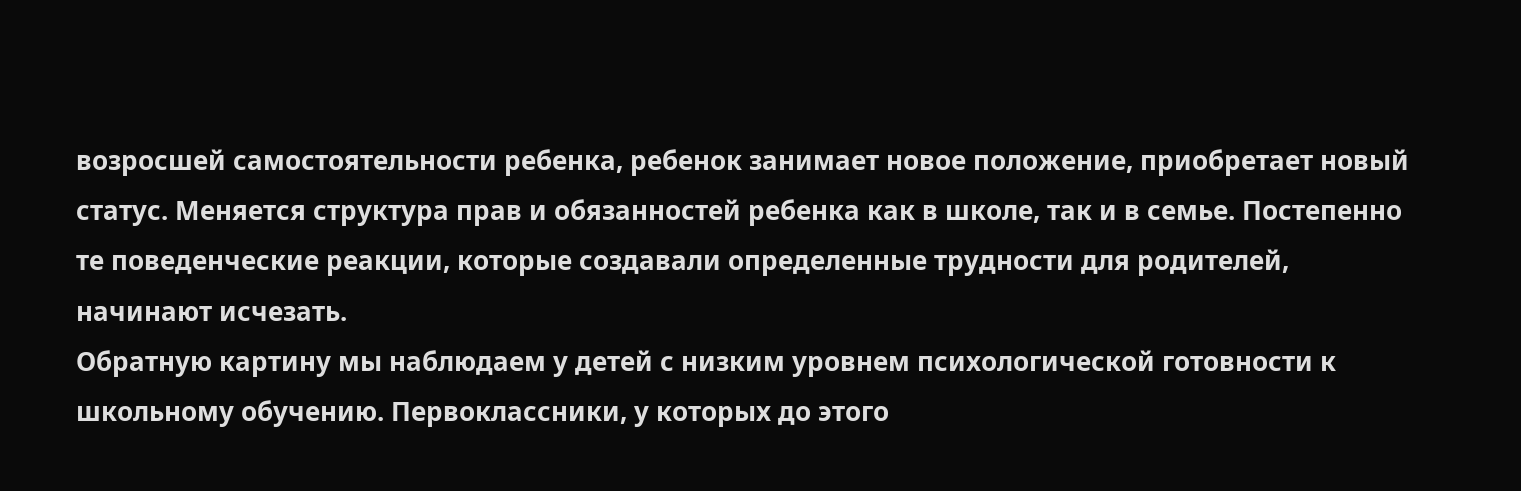возросшей самостоятельности ребенка, ребенок занимает новое положение, приобретает новый статус. Меняется структура прав и обязанностей ребенка как в школе, так и в семье. Постепенно те поведенческие реакции, которые создавали определенные трудности для родителей, начинают исчезать.
Обратную картину мы наблюдаем у детей с низким уровнем психологической готовности к школьному обучению. Первоклассники, у которых до этого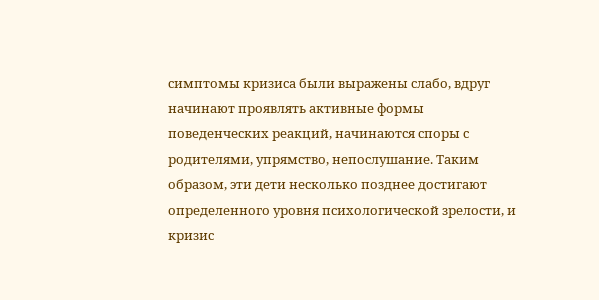симптомы кризиса были выражены слабо, вдруг начинают проявлять активные формы поведенческих реакций, начинаются споры с родителями, упрямство, непослушание. Таким образом, эти дети несколько позднее достигают определенного уровня психологической зрелости, и кризис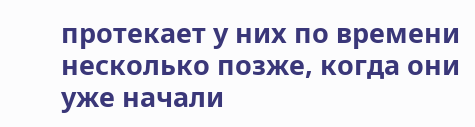протекает у них по времени несколько позже, когда они уже начали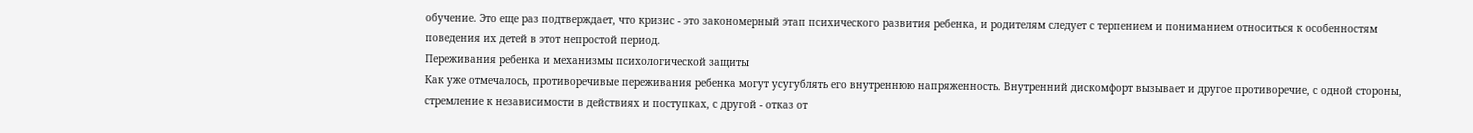обучение. Это еще раз подтверждает, что кризис - это закономерный этап психического развития ребенка, и родителям следует с терпением и пониманием относиться к особенностям поведения их детей в этот непростой период.
Переживания ребенка и механизмы психологической защиты
Как уже отмечалось, противоречивые переживания ребенка могут усугублять его внутреннюю напряженность. Внутренний дискомфорт вызывает и другое противоречие, с одной стороны, стремление к независимости в действиях и поступках, с другой - отказ от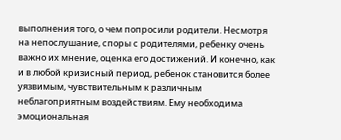выполнения того, о чем попросили родители. Несмотря на непослушание, споры с родителями, ребенку очень важно их мнение, оценка его достижений. И конечно, как и в любой кризисный период, ребенок становится более уязвимым, чувствительным к различным неблагоприятным воздействиям. Ему необходима эмоциональная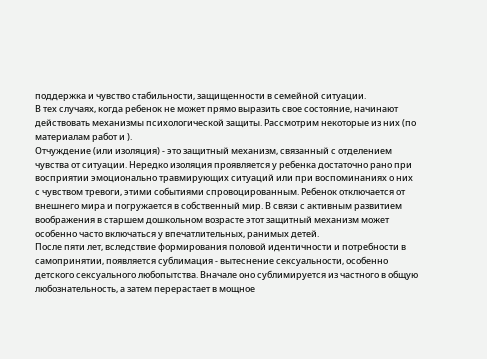поддержка и чувство стабильности, защищенности в семейной ситуации.
В тех случаях, когда ребенок не может прямо выразить свое состояние, начинают действовать механизмы психологической защиты. Рассмотрим некоторые из них (по материалам работ и ).
Отчуждение (или изоляция) - это защитный механизм, связанный с отделением чувства от ситуации. Нередко изоляция проявляется у ребенка достаточно рано при восприятии эмоционально травмирующих ситуаций или при воспоминаниях о них с чувством тревоги, этими событиями спровоцированным. Ребенок отключается от внешнего мира и погружается в собственный мир. В связи с активным развитием воображения в старшем дошкольном возрасте этот защитный механизм может особенно часто включаться у впечатлительных, ранимых детей.
После пяти лет, вследствие формирования половой идентичности и потребности в самопринятии, появляется сублимация - вытеснение сексуальности, особенно детского сексуального любопытства. Вначале оно сублимируется из частного в общую любознательность, а затем перерастает в мощное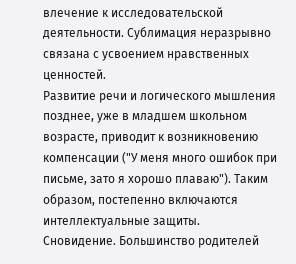влечение к исследовательской деятельности. Сублимация неразрывно связана с усвоением нравственных ценностей.
Развитие речи и логического мышления позднее, уже в младшем школьном возрасте, приводит к возникновению компенсации ("У меня много ошибок при письме, зато я хорошо плаваю"). Таким образом, постепенно включаются интеллектуальные защиты.
Сновидение. Большинство родителей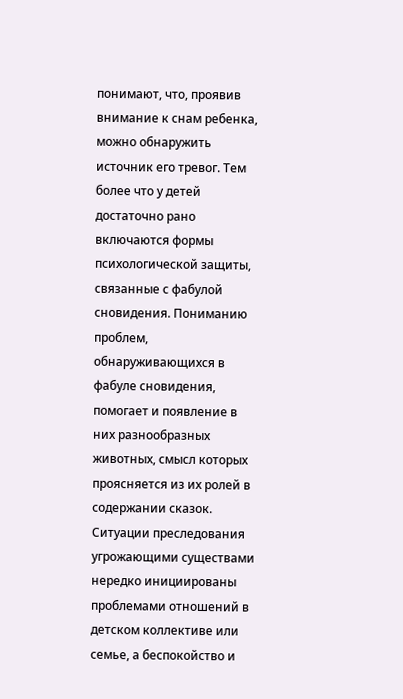понимают, что, проявив внимание к снам ребенка, можно обнаружить источник его тревог. Тем более что у детей достаточно рано включаются формы психологической защиты, связанные с фабулой сновидения. Пониманию проблем, обнаруживающихся в фабуле сновидения, помогает и появление в них разнообразных животных, смысл которых проясняется из их ролей в содержании сказок. Ситуации преследования угрожающими существами нередко инициированы проблемами отношений в детском коллективе или семье, а беспокойство и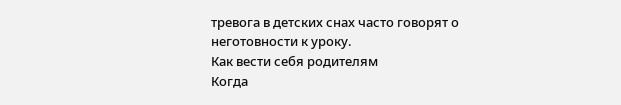тревога в детских снах часто говорят о неготовности к уроку.
Как вести себя родителям
Когда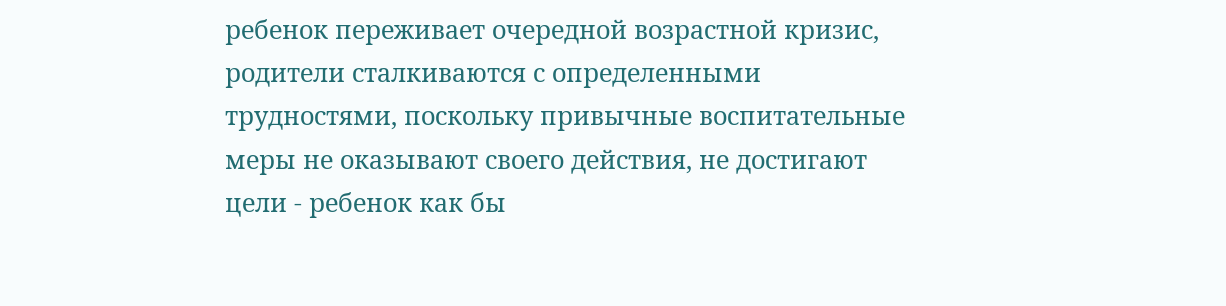ребенок переживает очередной возрастной кризис, родители сталкиваются с определенными трудностями, поскольку привычные воспитательные меры не оказывают своего действия, не достигают цели - ребенок как бы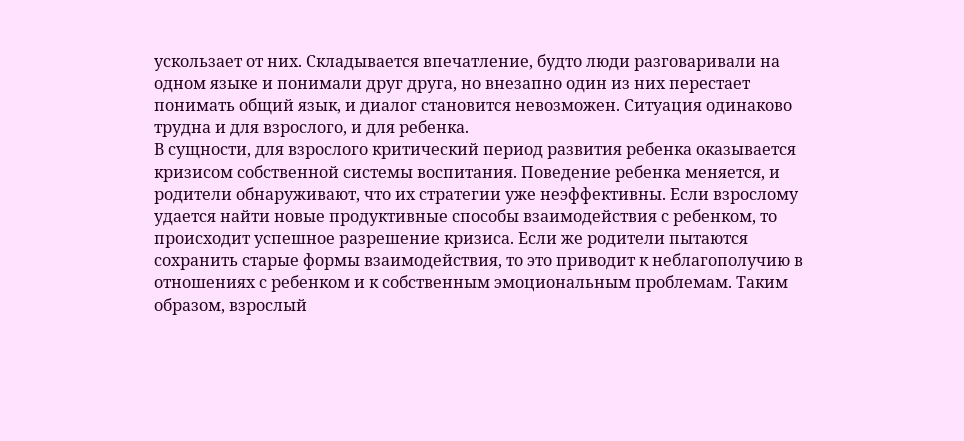ускользает от них. Складывается впечатление, будто люди разговаривали на одном языке и понимали друг друга, но внезапно один из них перестает понимать общий язык, и диалог становится невозможен. Ситуация одинаково трудна и для взрослого, и для ребенка.
В сущности, для взрослого критический период развития ребенка оказывается кризисом собственной системы воспитания. Поведение ребенка меняется, и родители обнаруживают, что их стратегии уже неэффективны. Если взрослому удается найти новые продуктивные способы взаимодействия с ребенком, то происходит успешное разрешение кризиса. Если же родители пытаются сохранить старые формы взаимодействия, то это приводит к неблагополучию в отношениях с ребенком и к собственным эмоциональным проблемам. Таким образом, взрослый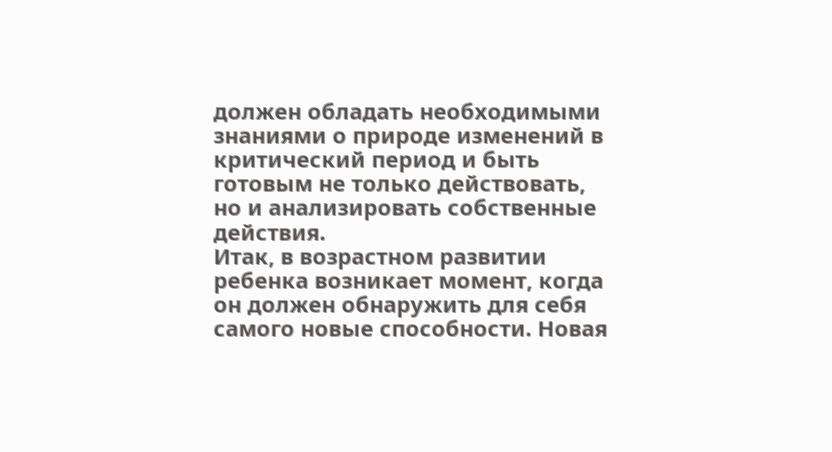должен обладать необходимыми знаниями о природе изменений в критический период и быть готовым не только действовать, но и анализировать собственные действия.
Итак, в возрастном развитии ребенка возникает момент, когда он должен обнаружить для себя самого новые способности. Новая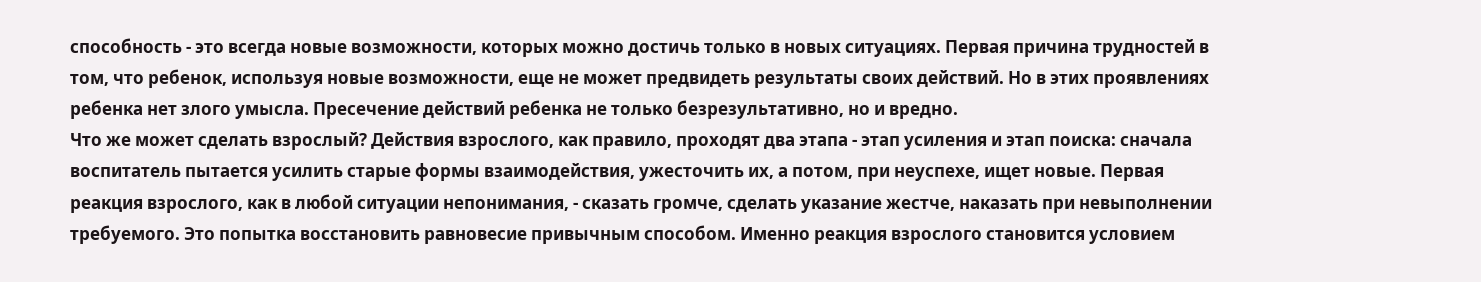способность - это всегда новые возможности, которых можно достичь только в новых ситуациях. Первая причина трудностей в том, что ребенок, используя новые возможности, еще не может предвидеть результаты своих действий. Но в этих проявлениях ребенка нет злого умысла. Пресечение действий ребенка не только безрезультативно, но и вредно.
Что же может сделать взрослый? Действия взрослого, как правило, проходят два этапа - этап усиления и этап поиска: сначала воспитатель пытается усилить старые формы взаимодействия, ужесточить их, а потом, при неуспехе, ищет новые. Первая реакция взрослого, как в любой ситуации непонимания, - сказать громче, сделать указание жестче, наказать при невыполнении требуемого. Это попытка восстановить равновесие привычным способом. Именно реакция взрослого становится условием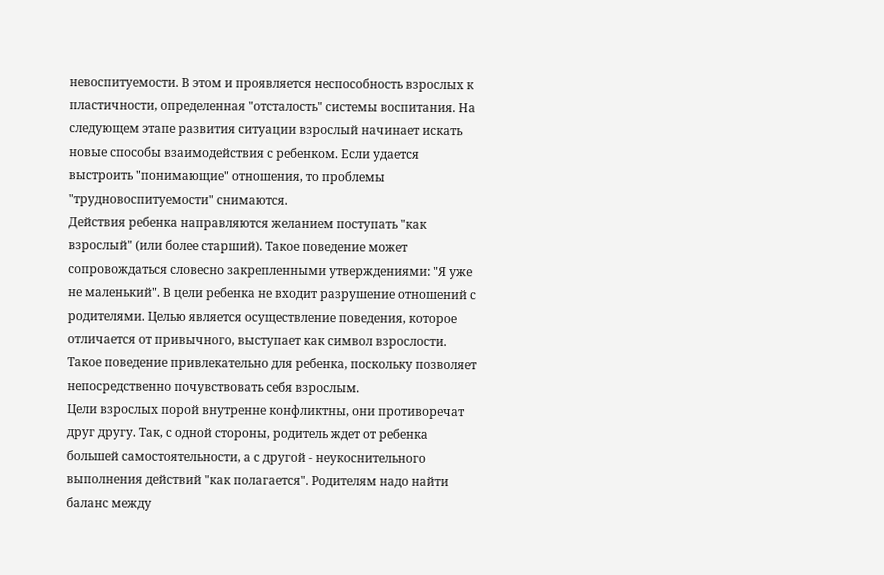невоспитуемости. В этом и проявляется неспособность взрослых к пластичности, определенная "отсталость" системы воспитания. На следующем этапе развития ситуации взрослый начинает искать новые способы взаимодействия с ребенком. Если удается выстроить "понимающие" отношения, то проблемы "трудновоспитуемости" снимаются.
Действия ребенка направляются желанием поступать "как взрослый" (или более старший). Такое поведение может сопровождаться словесно закрепленными утверждениями: "Я уже не маленький". В цели ребенка не входит разрушение отношений с родителями. Целью является осуществление поведения, которое отличается от привычного, выступает как символ взрослости. Такое поведение привлекательно для ребенка, поскольку позволяет непосредственно почувствовать себя взрослым.
Цели взрослых порой внутренне конфликтны, они противоречат друг другу. Так, с одной стороны, родитель ждет от ребенка большей самостоятельности, а с другой - неукоснительного выполнения действий "как полагается". Родителям надо найти баланс между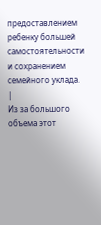предоставлением ребенку большей самостоятельности и сохранением семейного уклада.
|
Из за большого объема этот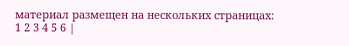материал размещен на нескольких страницах:
1 2 3 4 5 6 |